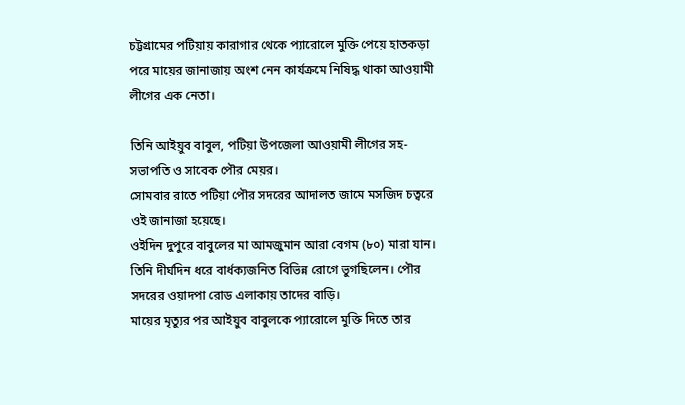চট্টগ্রামের পটিয়ায় কারাগার থেকে প্যারোলে মুক্তি পেয়ে হাতকড়া পরে মায়ের জানাজায় অংশ নেন কার্যক্রমে নিষিদ্ধ থাকা আওয়ামী লীগের এক নেতা।

তিনি আইয়ুব বাবুল, পটিয়া উপজেলা আওয়ামী লীগের সহ-সভাপতি ও সাবেক পৌর মেয়র।
সোমবার রাতে পটিয়া পৌর সদরের আদালত জামে মসজিদ চত্বরে ওই জানাজা হয়েছে।
ওইদিন দুপুরে বাবুলের মা আমজুমান আরা বেগম (৮০) মারা যান। তিনি দীর্ঘদিন ধরে বার্ধক্যজনিত বিভিন্ন রোগে ভুগছিলেন। পৌর সদরের ওয়াদপা রোড এলাকায় তাদের বাড়ি।
মায়ের মৃত্যুর পর আইয়ুব বাবুলকে প্যারোলে মুক্তি দিতে তার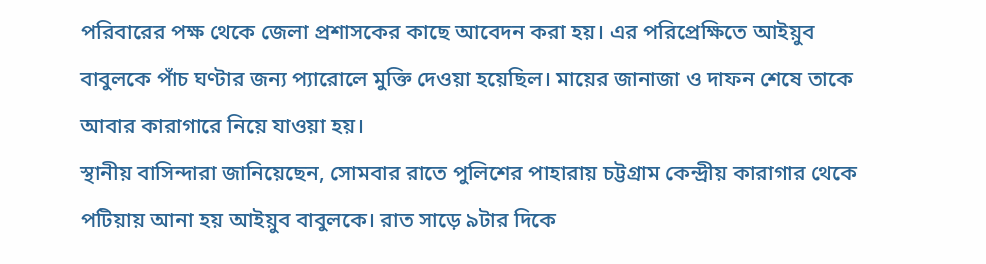পরিবারের পক্ষ থেকে জেলা প্রশাসকের কাছে আবেদন করা হয়। এর পরিপ্রেক্ষিতে আইয়ুব বাবুলকে পাঁচ ঘণ্টার জন্য প্যারোলে মুক্তি দেওয়া হয়েছিল। মায়ের জানাজা ও দাফন শেষে তাকে আবার কারাগারে নিয়ে যাওয়া হয়।
স্থানীয় বাসিন্দারা জানিয়েছেন, সোমবার রাতে পুলিশের পাহারায় চট্টগ্রাম কেন্দ্রীয় কারাগার থেকে পটিয়ায় আনা হয় আইয়ুব বাবুলকে। রাত সাড়ে ৯টার দিকে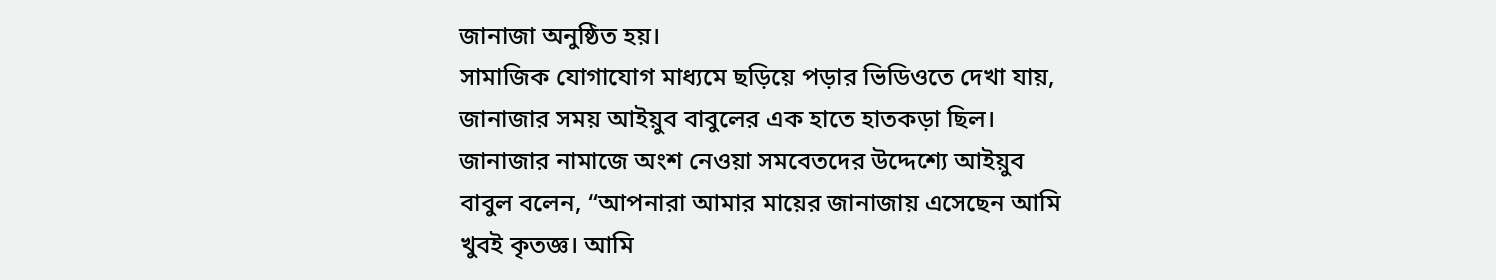জানাজা অনুষ্ঠিত হয়।
সামাজিক যোগাযোগ মাধ্যমে ছড়িয়ে পড়ার ভিডিওতে দেখা যায়, জানাজার সময় আইয়ুব বাবুলের এক হাতে হাতকড়া ছিল।
জানাজার নামাজে অংশ নেওয়া সমবেতদের উদ্দেশ্যে আইয়ুব বাবুল বলেন, “আপনারা আমার মায়ের জানাজায় এসেছেন আমি খুবই কৃতজ্ঞ। আমি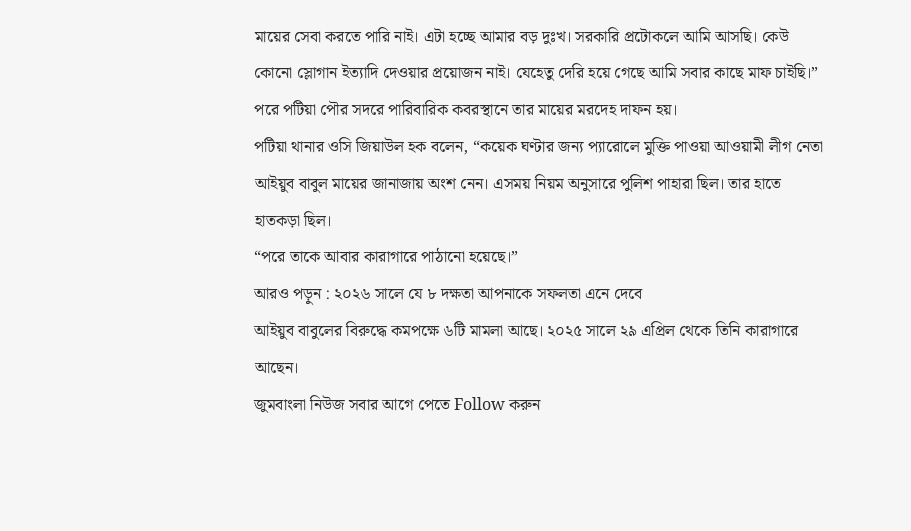মায়ের সেবা করতে পারি নাই। এটা হচ্ছে আমার বড় দুঃখ। সরকারি প্রটোকলে আমি আসছি। কেউ কোনো স্লোগান ইত্যাদি দেওয়ার প্রয়োজন নাই। যেহেতু দেরি হয়ে গেছে আমি সবার কাছে মাফ চাইছি।”
পরে পটিয়া পৌর সদরে পারিবারিক কবরস্থানে তার মায়ের মরদেহ দাফন হয়।
পটিয়া থানার ওসি জিয়াউল হক বলেন, “কয়েক ঘণ্টার জন্য প্যারোলে মুক্তি পাওয়া আওয়ামী লীগ নেতা আইয়ুব বাবুল মায়ের জানাজায় অংশ নেন। এসময় নিয়ম অনুসারে পুলিশ পাহারা ছিল। তার হাতে হাতকড়া ছিল।
“পরে তাকে আবার কারাগারে পাঠানো হয়েছে।”
আরও পড়ুন : ২০২৬ সালে যে ৮ দক্ষতা আপনাকে সফলতা এনে দেবে
আইয়ুব বাবুলের বিরুদ্ধে কমপক্ষে ৬টি মামলা আছে। ২০২৫ সালে ২৯ এপ্রিল থেকে তিনি কারাগারে আছেন।
জুমবাংলা নিউজ সবার আগে পেতে Follow করুন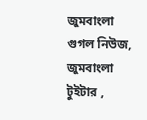জুমবাংলা গুগল নিউজ, জুমবাংলা টুইটার ,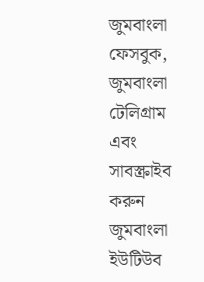জুমবাংলা ফেসবুক, জুমবাংলা টেলিগ্রাম এবং সাবস্ক্রাইব করুন জুমবাংলা ইউটিউব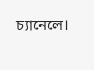চ্যানেলে।